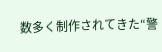数多く制作されてきた“警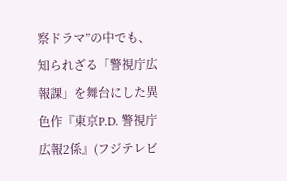察ドラマ”の中でも、知られざる「警視庁広報課」を舞台にした異色作『東京P.D. 警視庁広報2係』(フジテレビ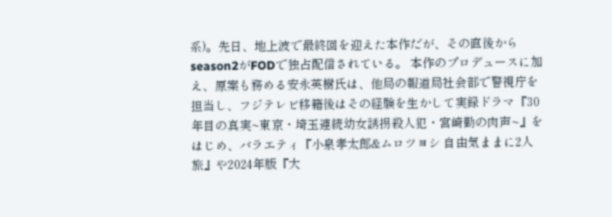系)。先日、地上波で最終回を迎えた本作だが、その直後からseason2がFODで独占配信されている。 本作のプロデュースに加え、原案も務める安永英樹氏は、他局の報道局社会部で警視庁を担当し、フジテレビ移籍後はその経験を生かして実録ドラマ『30年目の真実~東京・埼玉連続幼女誘拐殺人犯・宮崎勤の肉声~』をはじめ、バラエティ『小泉孝太郎&ムロツヨシ 自由気ままに2人旅』や2024年版『大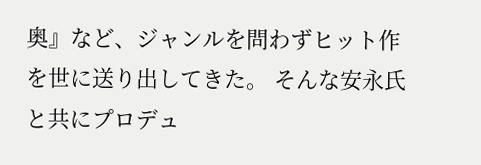奥』など、ジャンルを問わずヒット作を世に送り出してきた。 そんな安永氏と共にプロデュ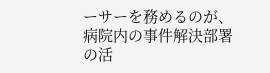ーサーを務めるのが、病院内の事件解決部署の活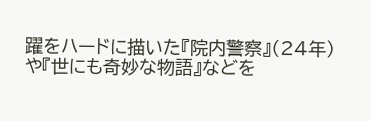躍をハードに描いた『院内警察』(24年) や『世にも奇妙な物語』などを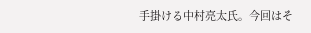手掛ける中村亮太氏。今回はそ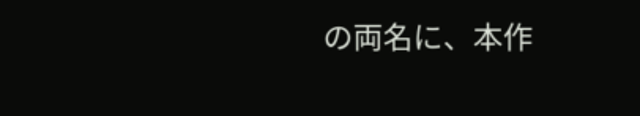の両名に、本作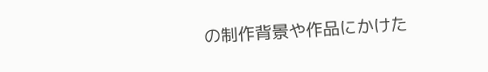の制作背景や作品にかけた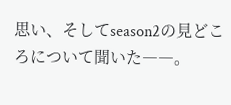思い、そしてseason2の見どころについて聞いた――。